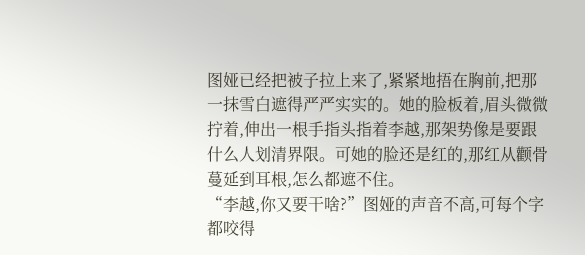图娅已经把被子拉上来了,紧紧地捂在胸前,把那一抹雪白遮得严严实实的。她的脸板着,眉头微微拧着,伸出一根手指头指着李越,那架势像是要跟什么人划清界限。可她的脸还是红的,那红从颧骨蔓延到耳根,怎么都遮不住。
“李越,你又要干啥?”图娅的声音不高,可每个字都咬得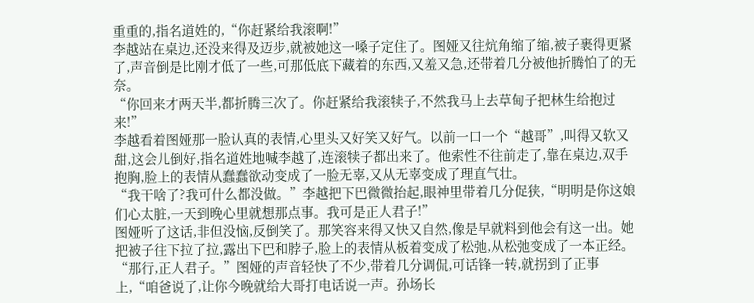重重的,指名道姓的,“你赶紧给我滚啊!”
李越站在桌边,还没来得及迈步,就被她这一嗓子定住了。图娅又往炕角缩了缩,被子裹得更紧了,声音倒是比刚才低了一些,可那低底下藏着的东西,又羞又急,还带着几分被他折腾怕了的无奈。
“你回来才两天半,都折腾三次了。你赶紧给我滚犊子,不然我马上去草甸子把林生给抱过来!”
李越看着图娅那一脸认真的表情,心里头又好笑又好气。以前一口一个“越哥”,叫得又软又甜,这会儿倒好,指名道姓地喊李越了,连滚犊子都出来了。他索性不往前走了,靠在桌边,双手抱胸,脸上的表情从蠢蠢欲动变成了一脸无辜,又从无辜变成了理直气壮。
“我干啥了?我可什么都没做。”李越把下巴微微抬起,眼神里带着几分促狭,“明明是你这娘们心太脏,一天到晚心里就想那点事。我可是正人君子!”
图娅听了这话,非但没恼,反倒笑了。那笑容来得又快又自然,像是早就料到他会有这一出。她把被子往下拉了拉,露出下巴和脖子,脸上的表情从板着变成了松弛,从松弛变成了一本正经。
“那行,正人君子。”图娅的声音轻快了不少,带着几分调侃,可话锋一转,就拐到了正事上,“咱爸说了,让你今晚就给大哥打电话说一声。孙场长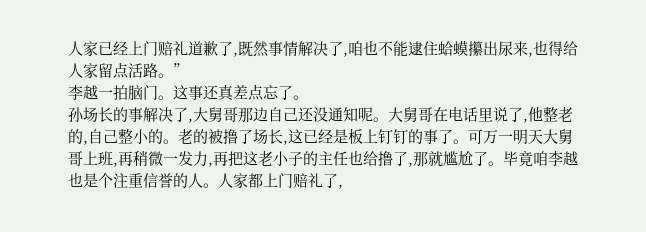人家已经上门赔礼道歉了,既然事情解决了,咱也不能逮住蛤蟆攥出尿来,也得给人家留点活路。”
李越一拍脑门。这事还真差点忘了。
孙场长的事解决了,大舅哥那边自己还没通知呢。大舅哥在电话里说了,他整老的,自己整小的。老的被撸了场长,这已经是板上钉钉的事了。可万一明天大舅哥上班,再稍微一发力,再把这老小子的主任也给撸了,那就尴尬了。毕竟咱李越也是个注重信誉的人。人家都上门赔礼了,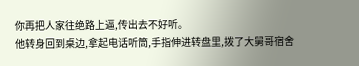你再把人家往绝路上逼,传出去不好听。
他转身回到桌边,拿起电话听筒,手指伸进转盘里,拨了大舅哥宿舍